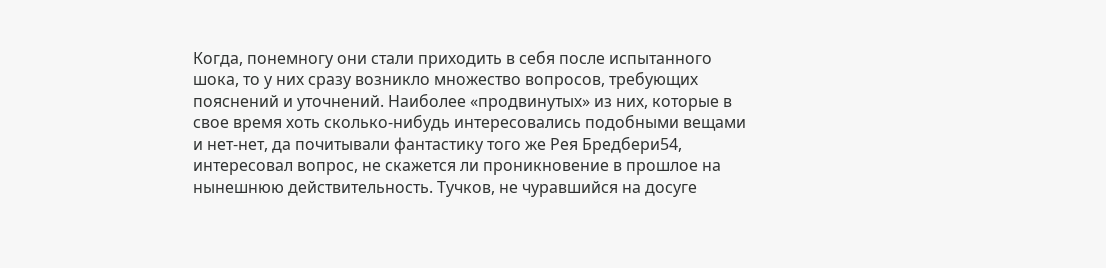Когда, понемногу они стали приходить в себя после испытанного шока, то у них сразу возникло множество вопросов, требующих пояснений и уточнений. Наиболее «продвинутых» из них, которые в свое время хоть сколько-нибудь интересовались подобными вещами и нет-нет, да почитывали фантастику того же Рея Бредбери54, интересовал вопрос, не скажется ли проникновение в прошлое на нынешнюю действительность. Тучков, не чуравшийся на досуге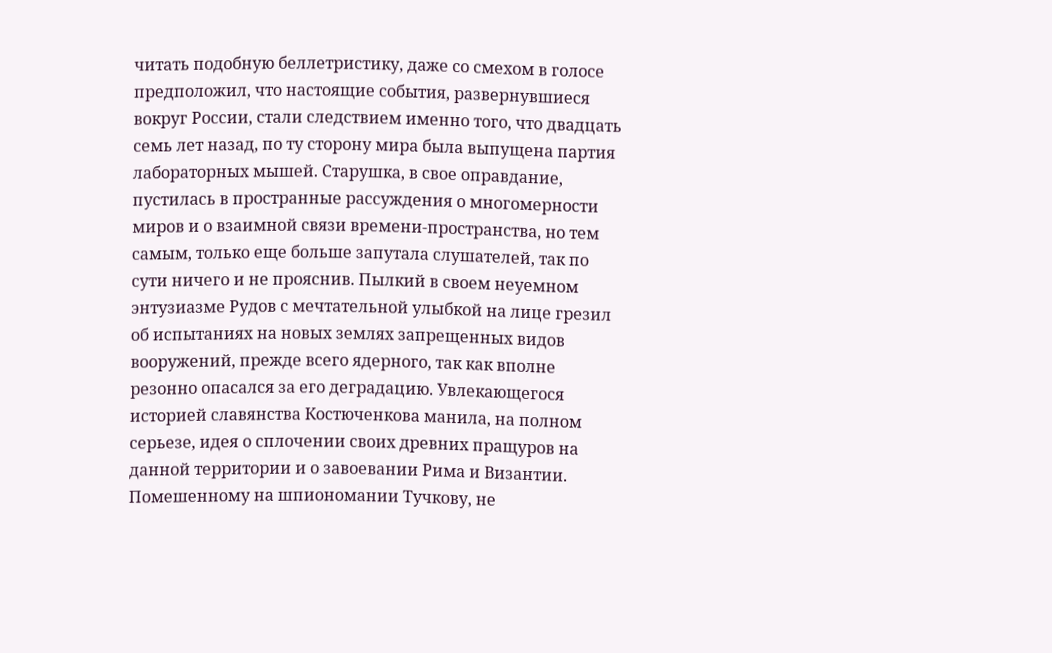читать подобную беллетристику, даже со смехом в голосе предположил, что настоящие события, развернувшиеся вокруг России, стали следствием именно того, что двадцать семь лет назад, по ту сторону мира была выпущена партия лабораторных мышей. Старушка, в свое оправдание, пустилась в пространные рассуждения о многомерности миров и о взаимной связи времени-пространства, но тем самым, только еще больше запутала слушателей, так по сути ничего и не прояснив. Пылкий в своем неуемном энтузиазме Рудов с мечтательной улыбкой на лице грезил об испытаниях на новых землях запрещенных видов вооружений, прежде всего ядерного, так как вполне резонно опасался за его деградацию. Увлекающегося историей славянства Костюченкова манила, на полном серьезе, идея о сплочении своих древних пращуров на данной территории и о завоевании Рима и Византии. Помешенному на шпиономании Тучкову, не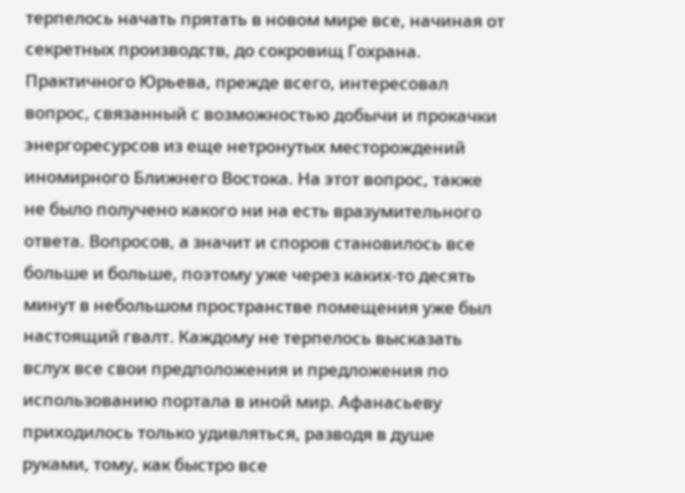терпелось начать прятать в новом мире все, начиная от секретных производств, до сокровищ Гохрана. Практичного Юрьева, прежде всего, интересовал вопрос, связанный с возможностью добычи и прокачки энергоресурсов из еще нетронутых месторождений иномирного Ближнего Востока. На этот вопрос, также не было получено какого ни на есть вразумительного ответа. Вопросов, а значит и споров становилось все больше и больше, поэтому уже через каких-то десять минут в небольшом пространстве помещения уже был настоящий гвалт. Каждому не терпелось высказать вслух все свои предположения и предложения по использованию портала в иной мир. Афанасьеву приходилось только удивляться, разводя в душе руками, тому, как быстро все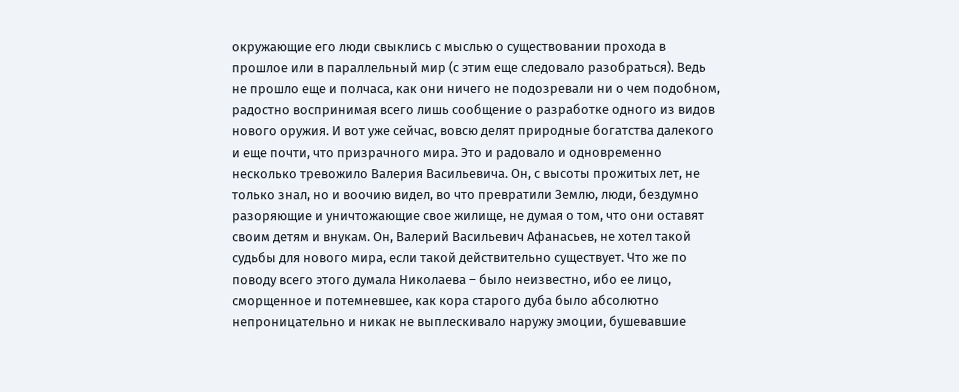окружающие его люди свыклись с мыслью о существовании прохода в прошлое или в параллельный мир (с этим еще следовало разобраться). Ведь не прошло еще и полчаса, как они ничего не подозревали ни о чем подобном, радостно воспринимая всего лишь сообщение о разработке одного из видов нового оружия. И вот уже сейчас, вовсю делят природные богатства далекого и еще почти, что призрачного мира. Это и радовало и одновременно несколько тревожило Валерия Васильевича. Он, с высоты прожитых лет, не только знал, но и воочию видел, во что превратили Землю, люди, бездумно разоряющие и уничтожающие свое жилище, не думая о том, что они оставят своим детям и внукам. Он, Валерий Васильевич Афанасьев, не хотел такой судьбы для нового мира, если такой действительно существует. Что же по поводу всего этого думала Николаева – было неизвестно, ибо ее лицо, сморщенное и потемневшее, как кора старого дуба было абсолютно непроницательно и никак не выплескивало наружу эмоции, бушевавшие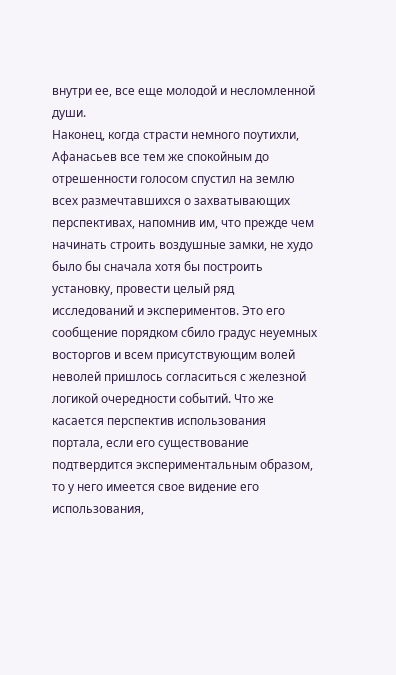внутри ее, все еще молодой и несломленной души.
Наконец, когда страсти немного поутихли, Афанасьев все тем же спокойным до отрешенности голосом спустил на землю всех размечтавшихся о захватывающих перспективах, напомнив им, что прежде чем начинать строить воздушные замки, не худо было бы сначала хотя бы построить установку, провести целый ряд исследований и экспериментов. Это его сообщение порядком сбило градус неуемных восторгов и всем присутствующим волей неволей пришлось согласиться с железной логикой очередности событий. Что же касается перспектив использования портала, если его существование подтвердится экспериментальным образом, то у него имеется свое видение его использования,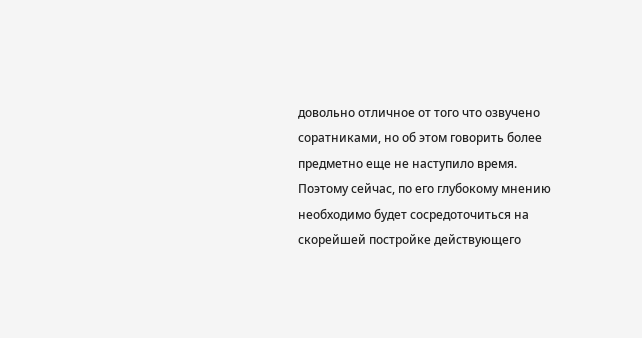довольно отличное от того что озвучено соратниками, но об этом говорить более предметно еще не наступило время. Поэтому сейчас, по его глубокому мнению необходимо будет сосредоточиться на скорейшей постройке действующего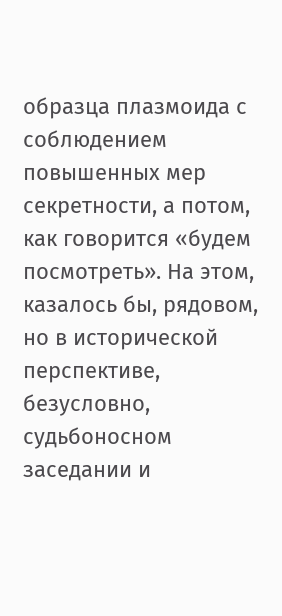образца плазмоида с соблюдением повышенных мер секретности, а потом, как говорится «будем посмотреть». На этом, казалось бы, рядовом, но в исторической перспективе, безусловно, судьбоносном заседании и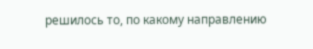решилось то, по какому направлению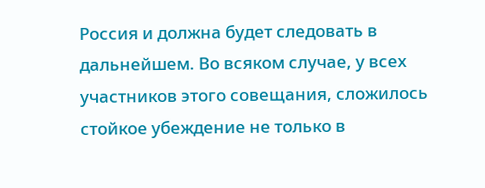Россия и должна будет следовать в дальнейшем. Во всяком случае, у всех участников этого совещания, сложилось стойкое убеждение не только в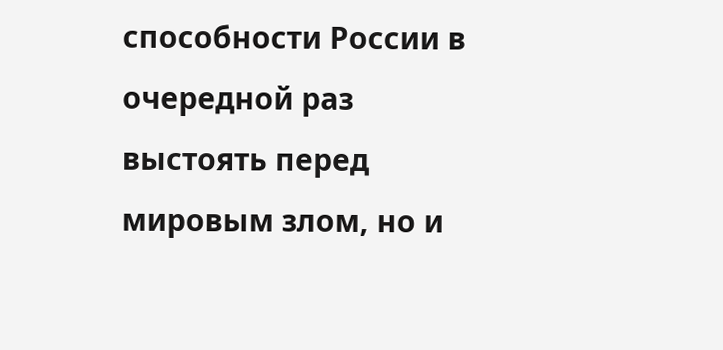способности России в очередной раз выстоять перед мировым злом, но и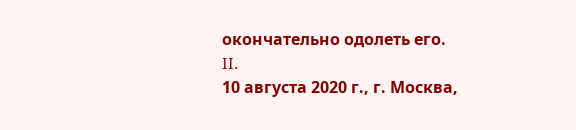окончательно одолеть его.
II.
10 августа 2020 г., г. Москва,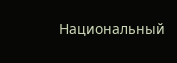Национальный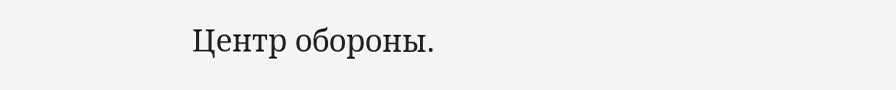Центр обороны.